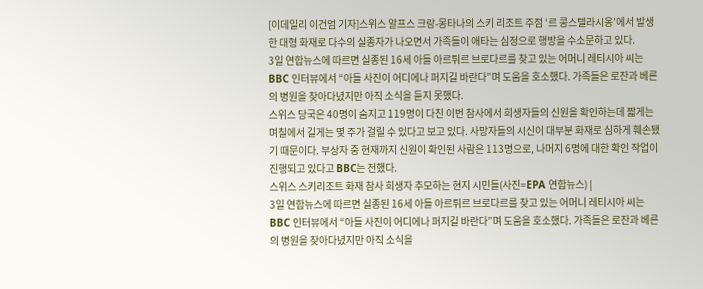[이데일리 이건엄 기자]스위스 알프스 크랑-몽타나의 스키 리조트 주점 ‘르 콩스텔라시옹’에서 발생한 대형 화재로 다수의 실종자가 나오면서 가족들이 애타는 심정으로 행방을 수소문하고 있다.
3일 연합뉴스에 따르면 실종된 16세 아들 아르튀르 브로다르를 찾고 있는 어머니 레티시아 씨는 BBC 인터뷰에서 “아들 사진이 어디에나 퍼지길 바란다”며 도움을 호소했다. 가족들은 로잔과 베른의 병원을 찾아다녔지만 아직 소식을 듣지 못했다.
스위스 당국은 40명이 숨지고 119명이 다친 이번 참사에서 희생자들의 신원을 확인하는데 짧게는 며칠에서 길게는 몇 주가 걸릴 수 있다고 보고 있다. 사망자들의 시신이 대부분 화재로 심하게 훼손됐기 때문이다. 부상자 중 현재까지 신원이 확인된 사람은 113명으로, 나머지 6명에 대한 확인 작업이 진행되고 있다고 BBC는 전했다.
스위스 스키리조트 화재 참사 희생자 추모하는 현지 시민들(사진=EPA 연합뉴스) |
3일 연합뉴스에 따르면 실종된 16세 아들 아르튀르 브로다르를 찾고 있는 어머니 레티시아 씨는 BBC 인터뷰에서 “아들 사진이 어디에나 퍼지길 바란다”며 도움을 호소했다. 가족들은 로잔과 베른의 병원을 찾아다녔지만 아직 소식을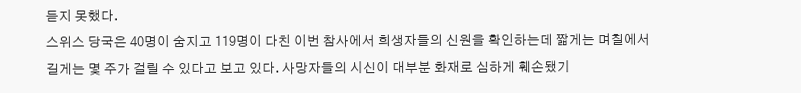듣지 못했다.
스위스 당국은 40명이 숨지고 119명이 다친 이번 참사에서 희생자들의 신원을 확인하는데 짧게는 며칠에서 길게는 몇 주가 걸릴 수 있다고 보고 있다. 사망자들의 시신이 대부분 화재로 심하게 훼손됐기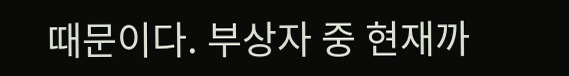때문이다. 부상자 중 현재까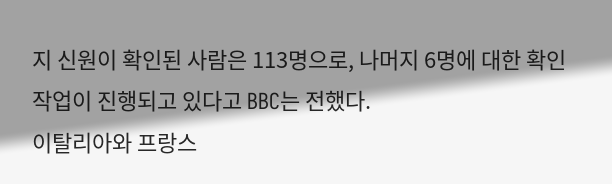지 신원이 확인된 사람은 113명으로, 나머지 6명에 대한 확인 작업이 진행되고 있다고 BBC는 전했다.
이탈리아와 프랑스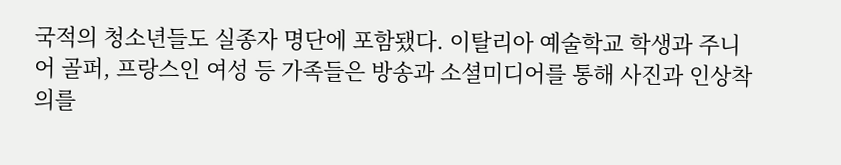국적의 청소년들도 실종자 명단에 포함됐다. 이탈리아 예술학교 학생과 주니어 골퍼, 프랑스인 여성 등 가족들은 방송과 소셜미디어를 통해 사진과 인상착의를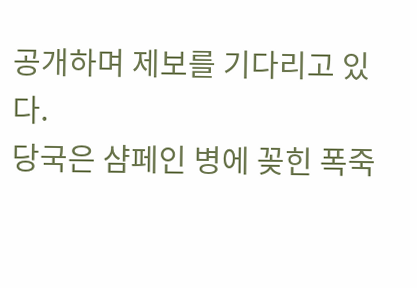공개하며 제보를 기다리고 있다.
당국은 샴페인 병에 꽂힌 폭죽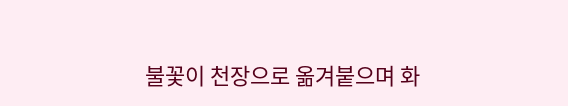불꽃이 천장으로 옮겨붙으며 화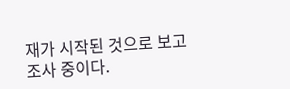재가 시작된 것으로 보고 조사 중이다.